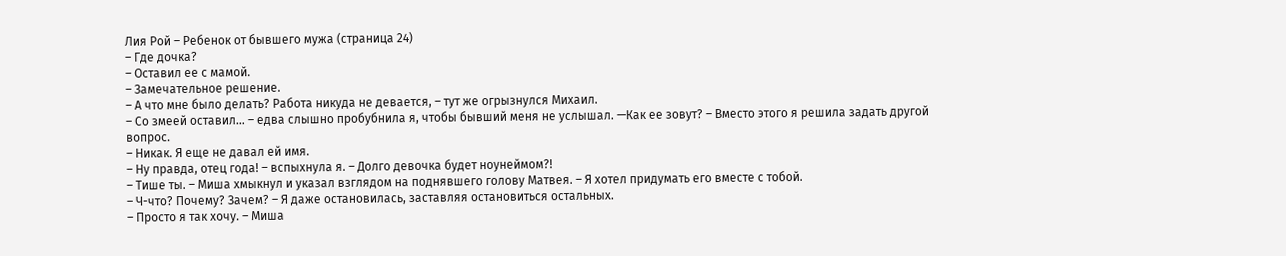Лия Рой – Ребенок от бывшего мужа (страница 24)
– Где дочка?
– Оставил ее с мамой.
– Замечательное решение.
– А что мне было делать? Работа никуда не девается, – тут же огрызнулся Михаил.
– Со змеей оставил… – едва слышно пробубнила я, чтобы бывший меня не услышал. —Как ее зовут? – Вместо этого я решила задать другой вопрос.
– Никак. Я еще не давал ей имя.
– Ну правда, отец года! – вспыхнула я. – Долго девочка будет ноунеймом?!
– Тише ты. – Миша хмыкнул и указал взглядом на поднявшего голову Матвея. – Я хотел придумать его вместе с тобой.
– Ч-что? Почему? Зачем? – Я даже остановилась, заставляя остановиться остальных.
– Просто я так хочу. – Миша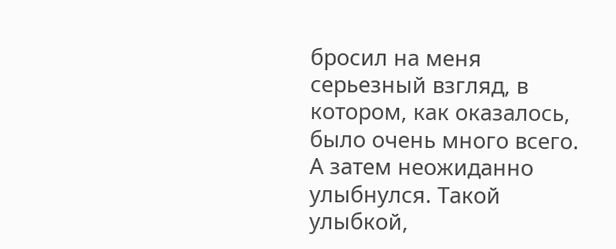бросил на меня серьезный взгляд, в котором, как оказалось, было очень много всего. А затем неожиданно улыбнулся. Такой улыбкой,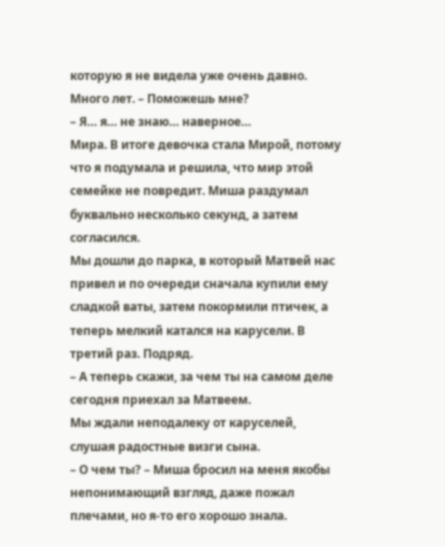которую я не видела уже очень давно. Много лет. – Поможешь мне?
– Я… я… не знаю… наверное…
Мира. В итоге девочка стала Мирой, потому что я подумала и решила, что мир этой семейке не повредит. Миша раздумал буквально несколько секунд, а затем согласился.
Мы дошли до парка, в который Матвей нас привел и по очереди сначала купили ему сладкой ваты, затем покормили птичек, а теперь мелкий катался на карусели. В третий раз. Подряд.
– А теперь скажи, за чем ты на самом деле сегодня приехал за Матвеем.
Мы ждали неподалеку от каруселей, слушая радостные визги сына.
– О чем ты? – Миша бросил на меня якобы непонимающий взгляд, даже пожал плечами, но я-то его хорошо знала.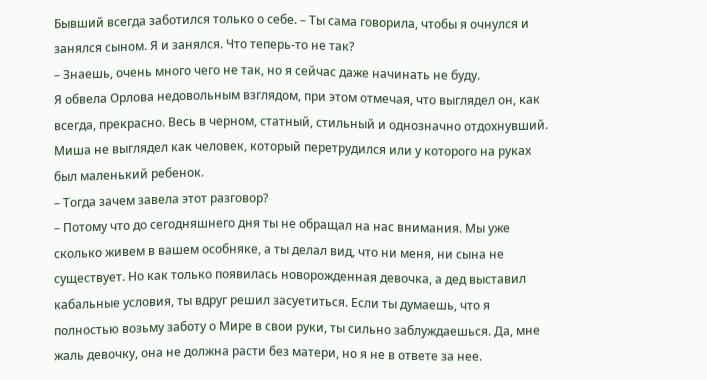Бывший всегда заботился только о себе. – Ты сама говорила, чтобы я очнулся и занялся сыном. Я и занялся. Что теперь-то не так?
– Знаешь, очень много чего не так, но я сейчас даже начинать не буду.
Я обвела Орлова недовольным взглядом, при этом отмечая, что выглядел он, как всегда, прекрасно. Весь в черном, статный, стильный и однозначно отдохнувший. Миша не выглядел как человек, который перетрудился или у которого на руках был маленький ребенок.
– Тогда зачем завела этот разговор?
– Потому что до сегодняшнего дня ты не обращал на нас внимания. Мы уже сколько живем в вашем особняке, а ты делал вид, что ни меня, ни сына не существует. Но как только появилась новорожденная девочка, а дед выставил кабальные условия, ты вдруг решил засуетиться. Если ты думаешь, что я полностью возьму заботу о Мире в свои руки, ты сильно заблуждаешься. Да, мне жаль девочку, она не должна расти без матери, но я не в ответе за нее.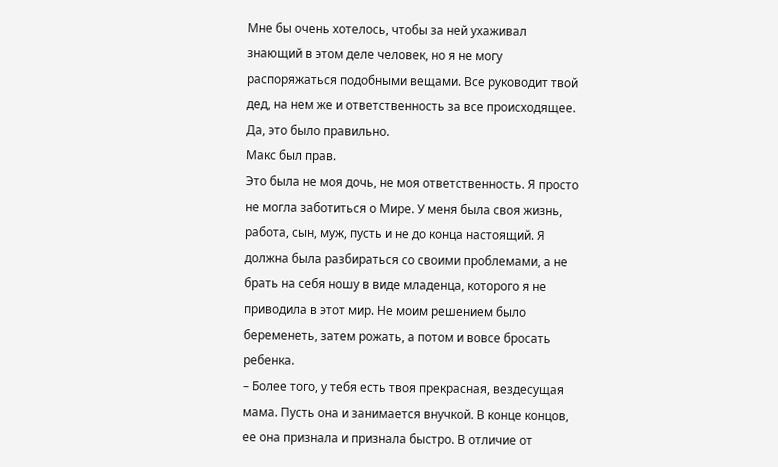Мне бы очень хотелось, чтобы за ней ухаживал знающий в этом деле человек, но я не могу распоряжаться подобными вещами. Все руководит твой дед, на нем же и ответственность за все происходящее.
Да, это было правильно.
Макс был прав.
Это была не моя дочь, не моя ответственность. Я просто не могла заботиться о Мире. У меня была своя жизнь, работа, сын, муж, пусть и не до конца настоящий. Я должна была разбираться со своими проблемами, а не брать на себя ношу в виде младенца, которого я не приводила в этот мир. Не моим решением было беременеть, затем рожать, а потом и вовсе бросать ребенка.
– Более того, у тебя есть твоя прекрасная, вездесущая мама. Пусть она и занимается внучкой. В конце концов, ее она признала и признала быстро. В отличие от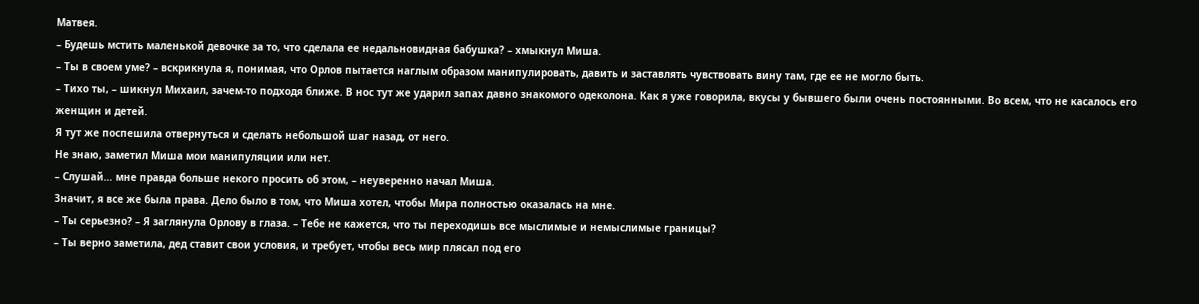Матвея.
– Будешь мстить маленькой девочке за то, что сделала ее недальновидная бабушка? – хмыкнул Миша.
– Ты в своем уме? – вскрикнула я, понимая, что Орлов пытается наглым образом манипулировать, давить и заставлять чувствовать вину там, где ее не могло быть.
– Тихо ты, – шикнул Михаил, зачем-то подходя ближе. В нос тут же ударил запах давно знакомого одеколона. Как я уже говорила, вкусы у бывшего были очень постоянными. Во всем, что не касалось его женщин и детей.
Я тут же поспешила отвернуться и сделать небольшой шаг назад, от него.
Не знаю, заметил Миша мои манипуляции или нет.
– Слушай… мне правда больше некого просить об этом, – неуверенно начал Миша.
Значит, я все же была права. Дело было в том, что Миша хотел, чтобы Мира полностью оказалась на мне.
– Ты серьезно? – Я заглянула Орлову в глаза. – Тебе не кажется, что ты переходишь все мыслимые и немыслимые границы?
– Ты верно заметила, дед ставит свои условия, и требует, чтобы весь мир плясал под его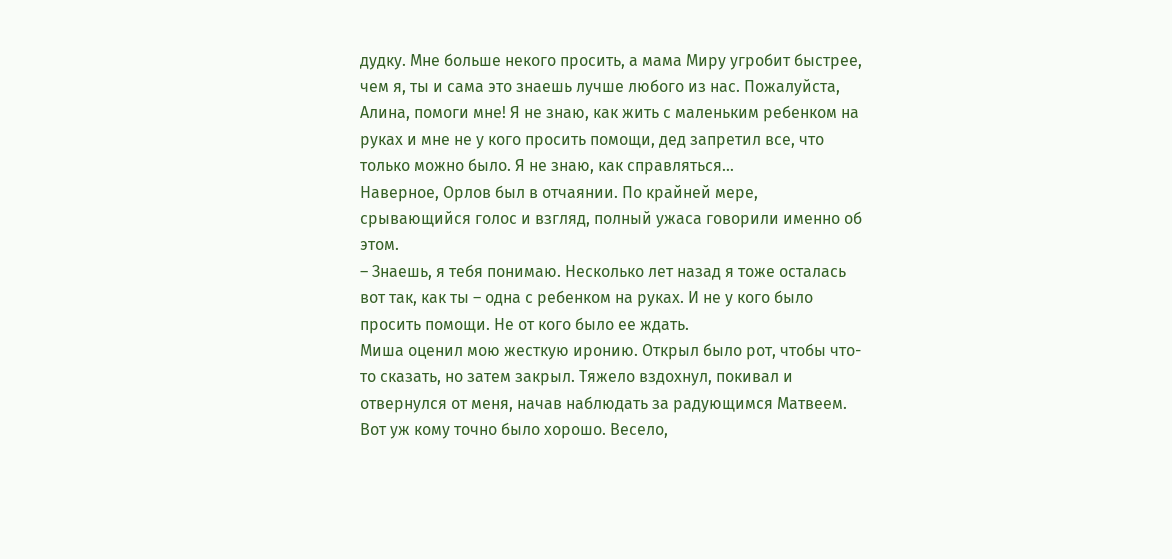дудку. Мне больше некого просить, а мама Миру угробит быстрее, чем я, ты и сама это знаешь лучше любого из нас. Пожалуйста, Алина, помоги мне! Я не знаю, как жить с маленьким ребенком на руках и мне не у кого просить помощи, дед запретил все, что только можно было. Я не знаю, как справляться…
Наверное, Орлов был в отчаянии. По крайней мере, срывающийся голос и взгляд, полный ужаса говорили именно об этом.
– Знаешь, я тебя понимаю. Несколько лет назад я тоже осталась вот так, как ты – одна с ребенком на руках. И не у кого было просить помощи. Не от кого было ее ждать.
Миша оценил мою жесткую иронию. Открыл было рот, чтобы что-то сказать, но затем закрыл. Тяжело вздохнул, покивал и отвернулся от меня, начав наблюдать за радующимся Матвеем.
Вот уж кому точно было хорошо. Весело,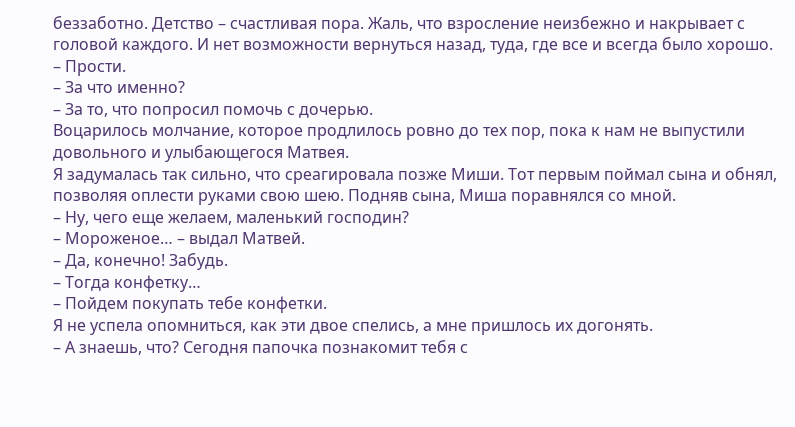беззаботно. Детство – счастливая пора. Жаль, что взросление неизбежно и накрывает с головой каждого. И нет возможности вернуться назад, туда, где все и всегда было хорошо.
– Прости.
– За что именно?
– За то, что попросил помочь с дочерью.
Воцарилось молчание, которое продлилось ровно до тех пор, пока к нам не выпустили довольного и улыбающегося Матвея.
Я задумалась так сильно, что среагировала позже Миши. Тот первым поймал сына и обнял, позволяя оплести руками свою шею. Подняв сына, Миша поравнялся со мной.
– Ну, чего еще желаем, маленький господин?
– Мороженое… – выдал Матвей.
– Да, конечно! Забудь.
– Тогда конфетку…
– Пойдем покупать тебе конфетки.
Я не успела опомниться, как эти двое спелись, а мне пришлось их догонять.
– А знаешь, что? Сегодня папочка познакомит тебя с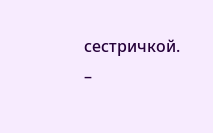сестричкой.
–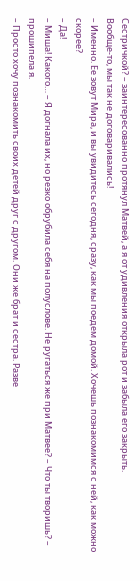Сестричкой? – заинтересованно протянул Матвей, а я от удивления открыла рот и забыла его закрыть.
Вообще-то, мы так не договаривались!
– Именно. Ее зовут Мира, и вы увидитесь сегодня, сразу, как мы поедем домой. Хочешь познакомимся с ней, как можно скорее?
– Да!
– Миша! Какого… – Я догнала их, но резко обрубила себя на полуслове. Не ругаться же при Матвее? – Что ты творишь? – прошипела я.
– Просто хочу познакомить своих детей друг с другом. Они же брат и сестра. Разве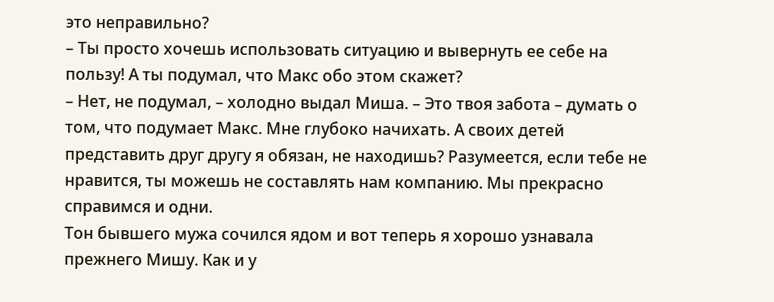это неправильно?
– Ты просто хочешь использовать ситуацию и вывернуть ее себе на пользу! А ты подумал, что Макс обо этом скажет?
– Нет, не подумал, – холодно выдал Миша. – Это твоя забота – думать о том, что подумает Макс. Мне глубоко начихать. А своих детей представить друг другу я обязан, не находишь? Разумеется, если тебе не нравится, ты можешь не составлять нам компанию. Мы прекрасно справимся и одни.
Тон бывшего мужа сочился ядом и вот теперь я хорошо узнавала прежнего Мишу. Как и у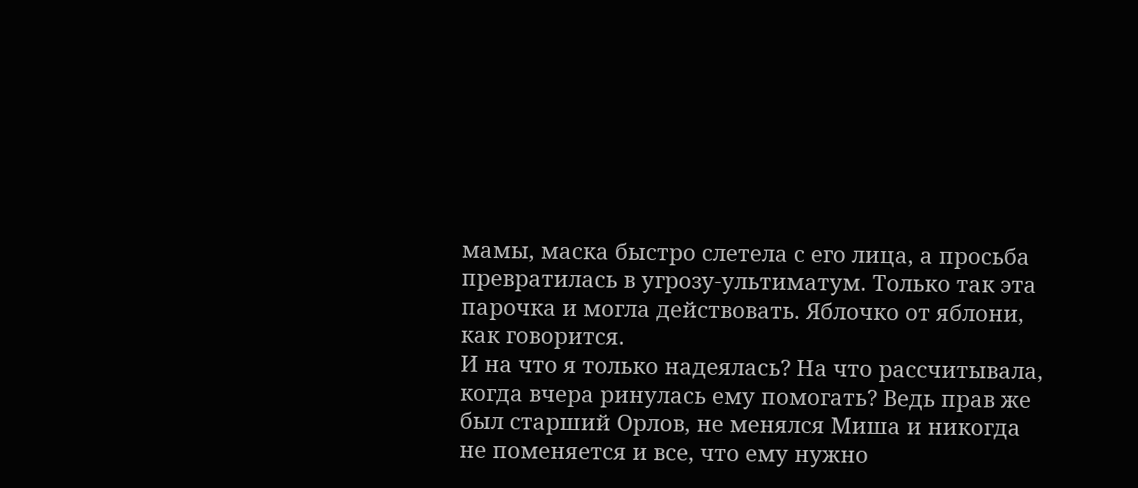мамы, маска быстро слетела с его лица, а просьба превратилась в угрозу-ультиматум. Только так эта парочка и могла действовать. Яблочко от яблони, как говорится.
И на что я только надеялась? На что рассчитывала, когда вчера ринулась ему помогать? Ведь прав же был старший Орлов, не менялся Миша и никогда не поменяется и все, что ему нужно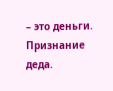– это деньги. Признание деда.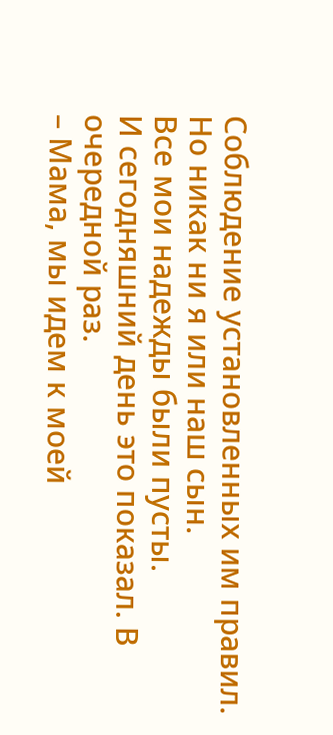Соблюдение установленных им правил. Но никак ни я или наш сын.
Все мои надежды были пусты.
И сегодняшний день это показал. В очередной раз.
– Мама, мы идем к моей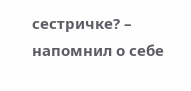сестричке? – напомнил о себе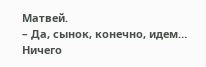Матвей.
– Да, сынок, конечно, идем…
Ничего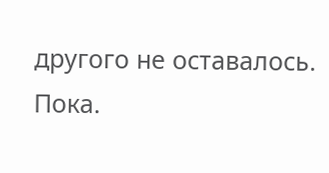другого не оставалось.
Пока.